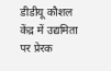डीडीयू कौशल केंद्र में उद्यमिता पर प्रेरक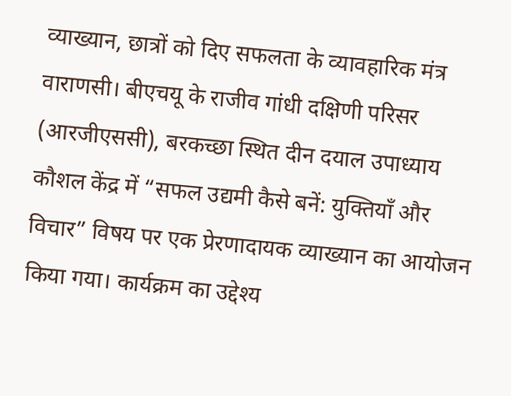व्याख्यान, छात्रों को दिए सफलता के व्यावहारिक मंत्र
वाराणसी। बीएचयू के राजीव गांधी दक्षिणी परिसर (आरजीएससी), बरकच्छा स्थित दीन दयाल उपाध्याय कौशल केंद्र में “सफल उद्यमी कैसे बनें: युक्तियाँ और विचार” विषय पर एक प्रेरणादायक व्याख्यान का आयोजन किया गया। कार्यक्रम का उद्देश्य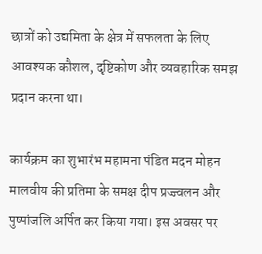छात्रों को उद्यमिता के क्षेत्र में सफलता के लिए आवश्यक कौशल, दृष्टिकोण और व्यवहारिक समझ प्रदान करना था।

कार्यक्रम का शुभारंभ महामना पंडित मदन मोहन मालवीय की प्रतिमा के समक्ष दीप प्रज्ज्वलन और पुष्पांजलि अर्पित कर किया गया। इस अवसर पर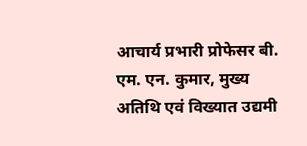आचार्य प्रभारी प्रोफेसर बी. एम. एन. कुमार, मुख्य अतिथि एवं विख्यात उद्यमी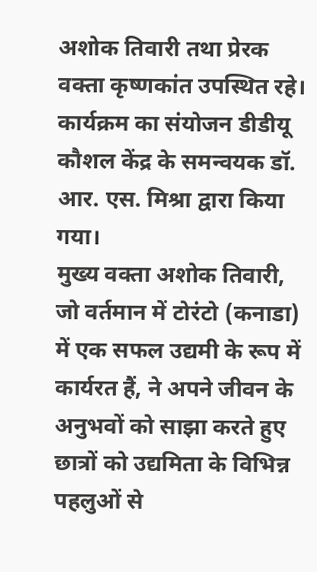अशोक तिवारी तथा प्रेरक वक्ता कृष्णकांत उपस्थित रहे। कार्यक्रम का संयोजन डीडीयू कौशल केंद्र के समन्वयक डॉ. आर. एस. मिश्रा द्वारा किया गया।
मुख्य वक्ता अशोक तिवारी, जो वर्तमान में टोरंटो (कनाडा) में एक सफल उद्यमी के रूप में कार्यरत हैं, ने अपने जीवन के अनुभवों को साझा करते हुए छात्रों को उद्यमिता के विभिन्न पहलुओं से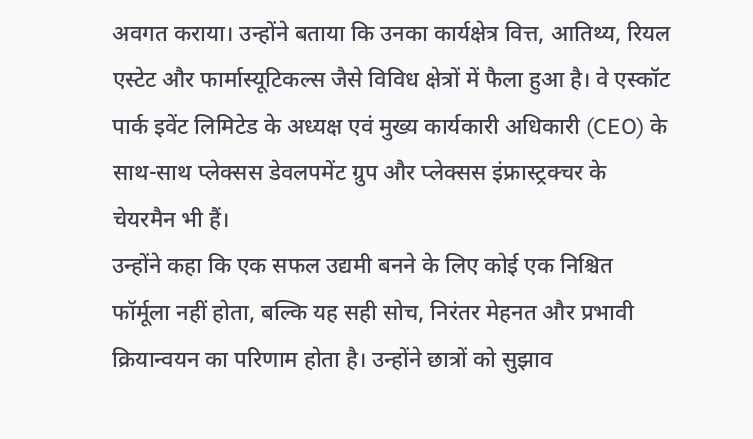अवगत कराया। उन्होंने बताया कि उनका कार्यक्षेत्र वित्त, आतिथ्य, रियल एस्टेट और फार्मास्यूटिकल्स जैसे विविध क्षेत्रों में फैला हुआ है। वे एस्कॉट पार्क इवेंट लिमिटेड के अध्यक्ष एवं मुख्य कार्यकारी अधिकारी (CEO) के साथ-साथ प्लेक्सस डेवलपमेंट ग्रुप और प्लेक्सस इंफ्रास्ट्रक्चर के चेयरमैन भी हैं।
उन्होंने कहा कि एक सफल उद्यमी बनने के लिए कोई एक निश्चित फॉर्मूला नहीं होता, बल्कि यह सही सोच, निरंतर मेहनत और प्रभावी क्रियान्वयन का परिणाम होता है। उन्होंने छात्रों को सुझाव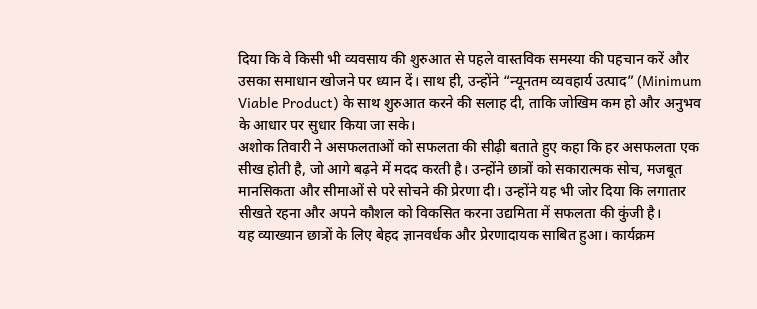दिया कि वे किसी भी व्यवसाय की शुरुआत से पहले वास्तविक समस्या की पहचान करें और उसका समाधान खोजने पर ध्यान दें। साथ ही, उन्होंने “न्यूनतम व्यवहार्य उत्पाद” (Minimum Viable Product) के साथ शुरुआत करने की सलाह दी, ताकि जोखिम कम हो और अनुभव के आधार पर सुधार किया जा सके।
अशोक तिवारी ने असफलताओं को सफलता की सीढ़ी बताते हुए कहा कि हर असफलता एक सीख होती है, जो आगे बढ़ने में मदद करती है। उन्होंने छात्रों को सकारात्मक सोच, मजबूत मानसिकता और सीमाओं से परे सोचने की प्रेरणा दी। उन्होंने यह भी जोर दिया कि लगातार सीखते रहना और अपने कौशल को विकसित करना उद्यमिता में सफलता की कुंजी है।
यह व्याख्यान छात्रों के लिए बेहद ज्ञानवर्धक और प्रेरणादायक साबित हुआ। कार्यक्रम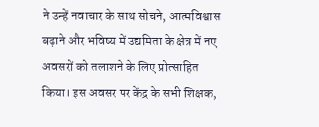ने उन्हें नवाचार के साथ सोचने, आत्मविश्वास बढ़ाने और भविष्य में उद्यमिता के क्षेत्र में नए अवसरों को तलाशने के लिए प्रोत्साहित किया। इस अवसर पर केंद्र के सभी शिक्षक,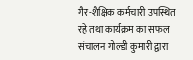गैर-शैक्षिक कर्मचारी उपस्थित रहे तथा कार्यक्रम का सफल संचालन गोल्डी कुमारी द्वारा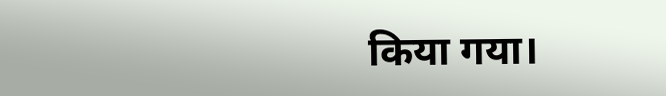किया गया।